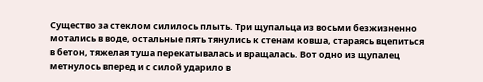Существо за стеклом силилось плыть. Три щупальца из восьми безжизненно мотались в воде, остальные пять тянулись к стенам ковша, стараясь вцепиться в бетон, тяжелая туша перекатывалась и вращалась. Вот одно из щупалец метнулось вперед и с силой ударило в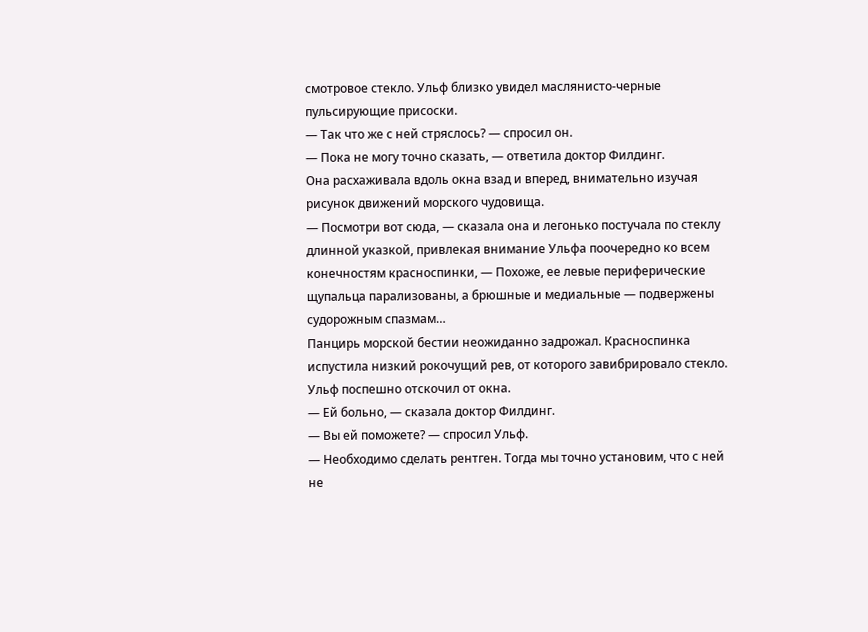смотровое стекло. Ульф близко увидел маслянисто-черные пульсирующие присоски.
— Так что же с ней стряслось? — спросил он.
— Пока не могу точно сказать, — ответила доктор Филдинг.
Она расхаживала вдоль окна взад и вперед, внимательно изучая рисунок движений морского чудовища.
— Посмотри вот сюда, — сказала она и легонько постучала по стеклу длинной указкой, привлекая внимание Ульфа поочередно ко всем конечностям красноспинки, — Похоже, ее левые периферические щупальца парализованы, а брюшные и медиальные — подвержены судорожным спазмам…
Панцирь морской бестии неожиданно задрожал. Красноспинка испустила низкий рокочущий рев, от которого завибрировало стекло.
Ульф поспешно отскочил от окна.
— Ей больно, — сказала доктор Филдинг.
— Вы ей поможете? — спросил Ульф.
— Необходимо сделать рентген. Тогда мы точно установим, что с ней не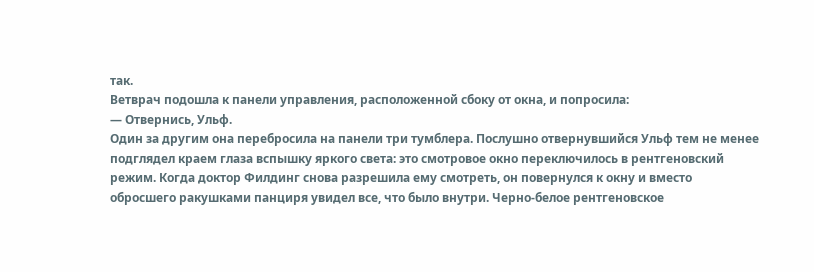так.
Ветврач подошла к панели управления, расположенной сбоку от окна, и попросила:
— Отвернись, Ульф.
Один за другим она перебросила на панели три тумблера. Послушно отвернувшийся Ульф тем не менее подглядел краем глаза вспышку яркого света: это смотровое окно переключилось в рентгеновский режим. Когда доктор Филдинг снова разрешила ему смотреть, он повернулся к окну и вместо обросшего ракушками панциря увидел все, что было внутри. Черно-белое рентгеновское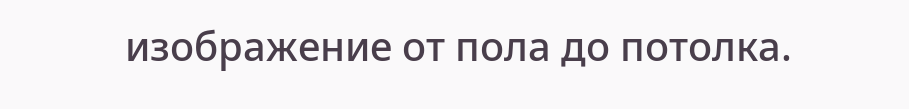изображение от пола до потолка.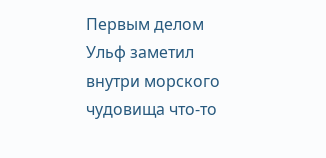Первым делом Ульф заметил внутри морского чудовища что-то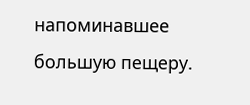напоминавшее большую пещеру.